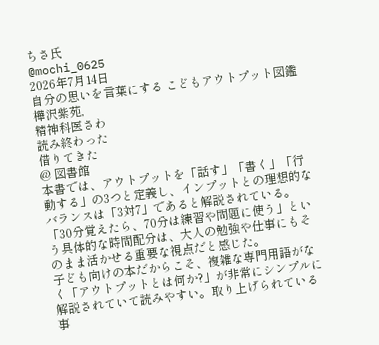ちさ氏
@mochi_0625
2026年7月14日
自分の思いを言葉にする こどもアウトプット図鑑
樺沢紫苑,
精神科医さわ
読み終わった
借りてきた
@ 図書館
本書では、アウトプットを「話す」「書く」「行動する」の3つと定義し、インプットとの理想的なバランスは「3対7」であると解説されている。「30分覚えたら、70分は練習や問題に使う」という具体的な時間配分は、大人の勉強や仕事にもそのまま活かせる重要な視点だと感じた。
子ども向けの本だからこそ、複雑な専門用語がなく「アウトプットとは何か?」が非常にシンプルに解説されていて読みやすい。取り上げられている事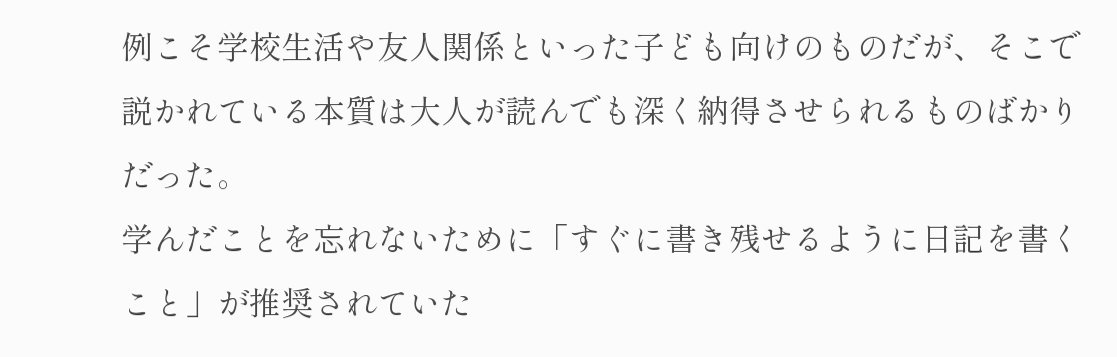例こそ学校生活や友人関係といった子ども向けのものだが、そこで説かれている本質は大人が読んでも深く納得させられるものばかりだった。
学んだことを忘れないために「すぐに書き残せるように日記を書くこと」が推奨されていた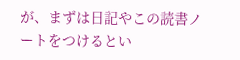が、まずは日記やこの読書ノートをつけるとい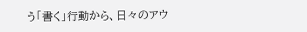う「書く」行動から、日々のアウ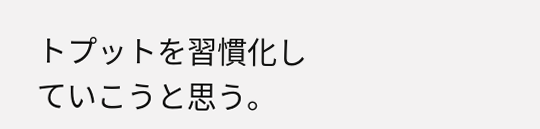トプットを習慣化していこうと思う。